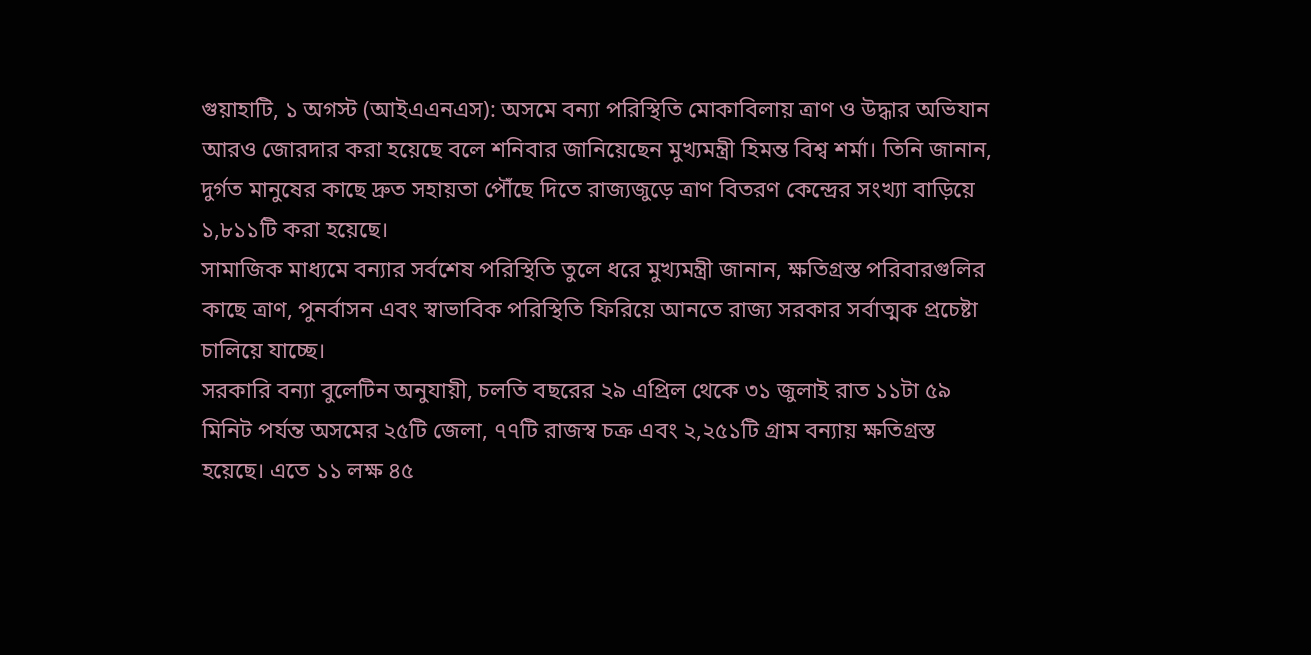গুয়াহাটি, ১ অগস্ট (আইএএনএস): অসমে বন্যা পরিস্থিতি মোকাবিলায় ত্রাণ ও উদ্ধার অভিযান আরও জোরদার করা হয়েছে বলে শনিবার জানিয়েছেন মুখ্যমন্ত্রী হিমন্ত বিশ্ব শর্মা। তিনি জানান, দুর্গত মানুষের কাছে দ্রুত সহায়তা পৌঁছে দিতে রাজ্যজুড়ে ত্রাণ বিতরণ কেন্দ্রের সংখ্যা বাড়িয়ে ১,৮১১টি করা হয়েছে।
সামাজিক মাধ্যমে বন্যার সর্বশেষ পরিস্থিতি তুলে ধরে মুখ্যমন্ত্রী জানান, ক্ষতিগ্রস্ত পরিবারগুলির কাছে ত্রাণ, পুনর্বাসন এবং স্বাভাবিক পরিস্থিতি ফিরিয়ে আনতে রাজ্য সরকার সর্বাত্মক প্রচেষ্টা চালিয়ে যাচ্ছে।
সরকারি বন্যা বুলেটিন অনুযায়ী, চলতি বছরের ২৯ এপ্রিল থেকে ৩১ জুলাই রাত ১১টা ৫৯ মিনিট পর্যন্ত অসমের ২৫টি জেলা, ৭৭টি রাজস্ব চক্র এবং ২,২৫১টি গ্রাম বন্যায় ক্ষতিগ্রস্ত হয়েছে। এতে ১১ লক্ষ ৪৫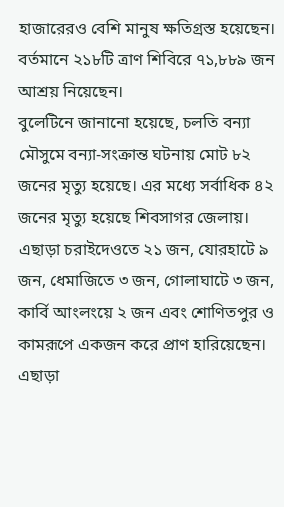হাজারেরও বেশি মানুষ ক্ষতিগ্রস্ত হয়েছেন। বর্তমানে ২১৮টি ত্রাণ শিবিরে ৭১,৮৮৯ জন আশ্রয় নিয়েছেন।
বুলেটিনে জানানো হয়েছে, চলতি বন্যা মৌসুমে বন্যা-সংক্রান্ত ঘটনায় মোট ৮২ জনের মৃত্যু হয়েছে। এর মধ্যে সর্বাধিক ৪২ জনের মৃত্যু হয়েছে শিবসাগর জেলায়। এছাড়া চরাইদেওতে ২১ জন, যোরহাটে ৯ জন, ধেমাজিতে ৩ জন, গোলাঘাটে ৩ জন, কার্বি আংলংয়ে ২ জন এবং শোণিতপুর ও কামরূপে একজন করে প্রাণ হারিয়েছেন।
এছাড়া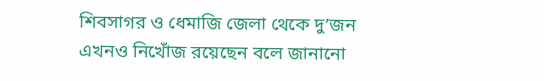শিবসাগর ও ধেমাজি জেলা থেকে দু’জন এখনও নিখোঁজ রয়েছেন বলে জানানো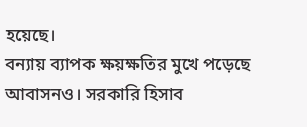হয়েছে।
বন্যায় ব্যাপক ক্ষয়ক্ষতির মুখে পড়েছে আবাসনও। সরকারি হিসাব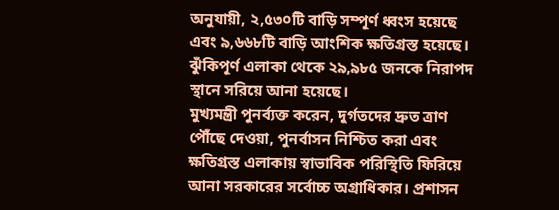অনুযায়ী, ২,৫৩০টি বাড়ি সম্পূর্ণ ধ্বংস হয়েছে এবং ৯,৬৬৮টি বাড়ি আংশিক ক্ষতিগ্রস্ত হয়েছে। ঝুঁকিপূর্ণ এলাকা থেকে ২৯,৯৮৫ জনকে নিরাপদ স্থানে সরিয়ে আনা হয়েছে।
মুখ্যমন্ত্রী পুনর্ব্যক্ত করেন, দুর্গতদের দ্রুত ত্রাণ পৌঁছে দেওয়া, পুনর্বাসন নিশ্চিত করা এবং ক্ষতিগ্রস্ত এলাকায় স্বাভাবিক পরিস্থিতি ফিরিয়ে আনা সরকারের সর্বোচ্চ অগ্রাধিকার। প্রশাসন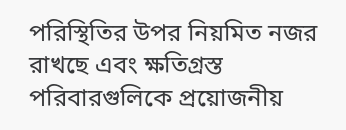পরিস্থিতির উপর নিয়মিত নজর রাখছে এবং ক্ষতিগ্রস্ত পরিবারগুলিকে প্রয়োজনীয়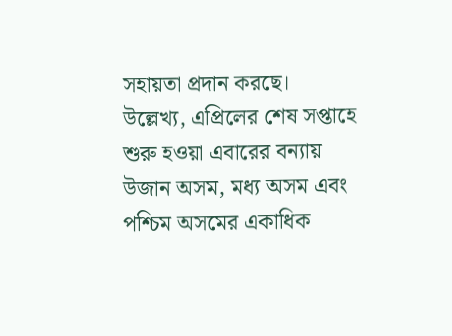সহায়তা প্রদান করছে।
উল্লেখ্য, এপ্রিলের শেষ সপ্তাহে শুরু হওয়া এবারের বন্যায় উজান অসম, মধ্য অসম এবং পশ্চিম অসমের একাধিক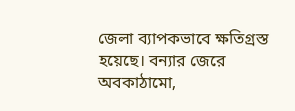জেলা ব্যাপকভাবে ক্ষতিগ্রস্ত হয়েছে। বন্যার জেরে অবকাঠামো,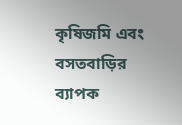কৃষিজমি এবং বসতবাড়ির ব্যাপক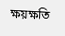ক্ষয়ক্ষতি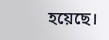হয়েছে।